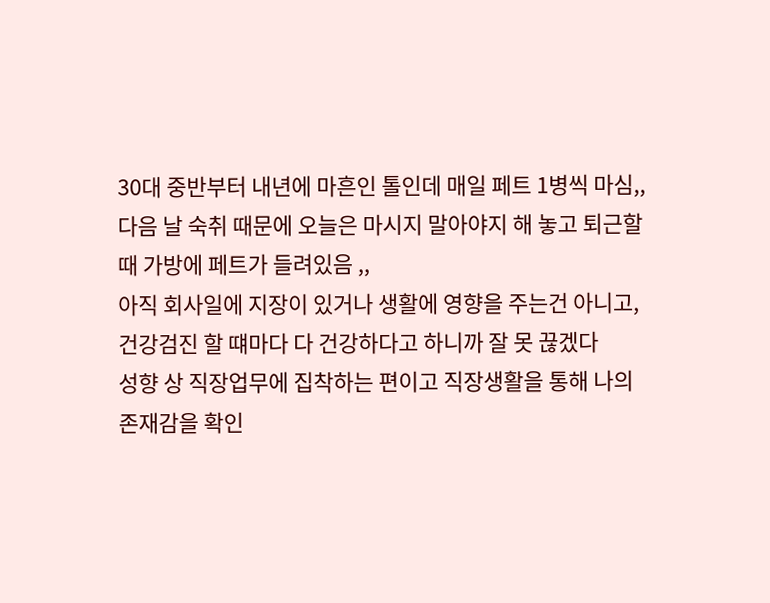30대 중반부터 내년에 마흔인 톨인데 매일 페트 1병씩 마심,,
다음 날 숙취 때문에 오늘은 마시지 말아야지 해 놓고 퇴근할 때 가방에 페트가 들려있음 ,,
아직 회사일에 지장이 있거나 생활에 영향을 주는건 아니고, 건강검진 할 떄마다 다 건강하다고 하니까 잘 못 끊겠다
성향 상 직장업무에 집착하는 편이고 직장생활을 통해 나의 존재감을 확인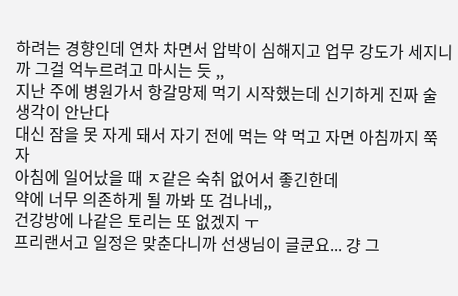하려는 경향인데 연차 차면서 압박이 심해지고 업무 강도가 세지니까 그걸 억누르려고 마시는 듯 ,,
지난 주에 병원가서 항갈망제 먹기 시작했는데 신기하게 진짜 술 생각이 안난다
대신 잠을 못 자게 돼서 자기 전에 먹는 약 먹고 자면 아침까지 쭉 자
아침에 일어났을 때 ㅈ같은 숙취 없어서 좋긴한데
약에 너무 의존하게 될 까봐 또 검나네,,
건강방에 나같은 토리는 또 없겠지 ㅜ
프리랜서고 일정은 맞춘다니까 선생님이 글쿤요... 걍 그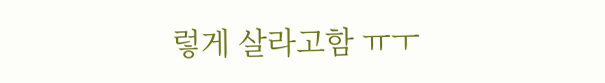렇게 살라고함 ㅠㅜ